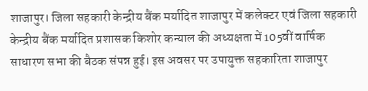शाजापुर। जिला सहकारी केन्द्रीय बैंक मर्यादित शाजापुर में कलेक्टर एवं जिला सहकारी केन्द्रीय बैंक मर्यादित प्रशासक किशोर कन्याल की अध्यक्षता में 105वीं वार्षिक साधारण सभा की बैठक संपन्न हुई। इस अवसर पर उपायुक्त सहकारिता शाजापुर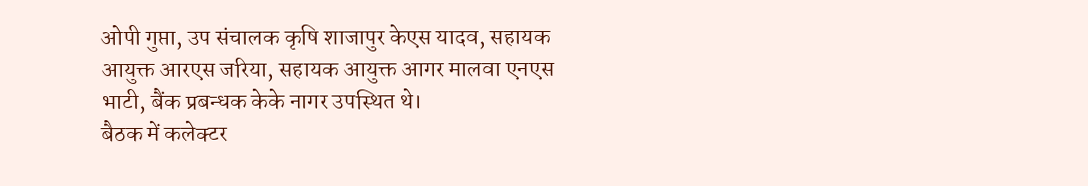ओपी गुप्ता, उप संचालक कृषि शाजापुर केएस यादव, सहायक आयुक्त आरएस जरिया, सहायक आयुक्त आगर मालवा एनएस भाटी, बैंक प्रबन्धक केके नागर उपस्थित थे।
बैठक में कलेक्टर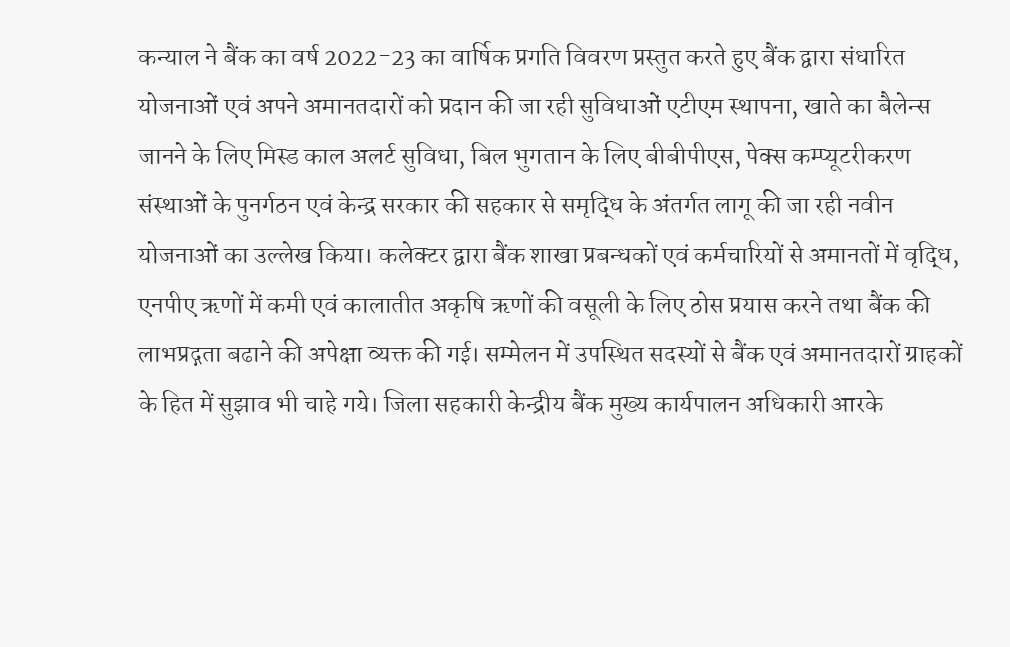कन्याल ने बैंक का वर्ष 2022-23 का वार्षिक प्रगति विवरण प्रस्तुत करते हुए बैंक द्वारा संधारित योजनाओं एवं अपने अमानतदारों को प्रदान की जा रही सुविधाओं एटीएम स्थापना, खाते का बैलेन्स जानने के लिए मिस्ड काल अलर्ट सुविधा, बिल भुगतान के लिए बीबीपीएस, पेक्स कम्प्यूटरीकरण संस्थाओं के पुनर्गठन एवं केन्द्र सरकार की सहकार से समृद्धि के अंतर्गत लागू की जा रही नवीन योजनाओं का उल्लेख किया। कलेक्टर द्वारा बैंक शाखा प्रबन्धकों एवं कर्मचारियों से अमानतों में वृद्धि, एनपीए ऋणों में कमी एवं कालातीत अकृषि ऋणों की वसूली के लिए ठोस प्रयास करने तथा बैंक की लाभप्रद्गता बढाने की अपेक्षा व्यक्त की गई। सम्मेलन में उपस्थित सदस्यों से बैंक एवं अमानतदारों ग्राहकों के हित में सुझाव भी चाहे गये। जिला सहकारी केन्द्रीय बैंक मुख्य कार्यपालन अधिकारी आरके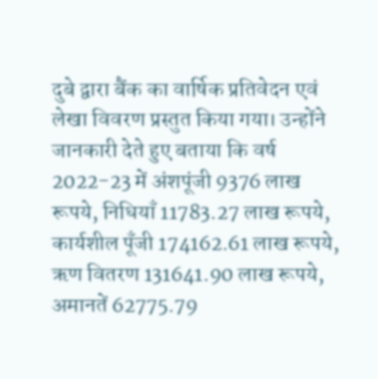दुबे द्वारा बैंक का वार्षिक प्रतिवेदन एवं लेखा विवरण प्रस्तुत किया गया। उन्होंने जानकारी देते हुए बताया कि वर्ष 2022-23 में अंशपूंजी 9376 लाख रूपये, निधियाँ 11783.27 लाख रूपये, कार्यशील पूँजी 174162.61 लाख रूपये, ऋण वितरण 131641.90 लाख रूपये, अमानतें 62775.79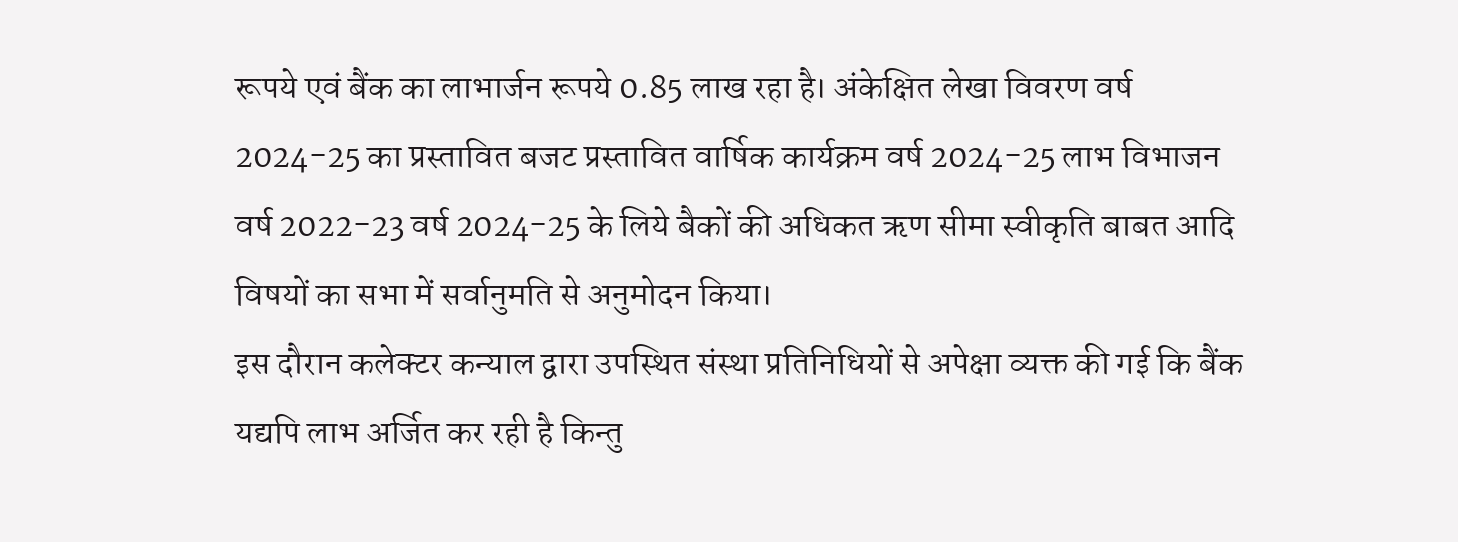रूपये एवं बैंक का लाभार्जन रूपये 0.85 लाख रहा है। अंकेक्षित लेखा विवरण वर्ष 2024-25 का प्रस्तावित बजट प्रस्तावित वार्षिक कार्यक्रम वर्ष 2024-25 लाभ विभाजन वर्ष 2022-23 वर्ष 2024-25 के लिये बैकों की अधिकत ऋण सीमा स्वीकृति बाबत आदि विषयों का सभा में सर्वानुमति से अनुमोदन किया।
इस दौरान कलेक्टर कन्याल द्वारा उपस्थित संस्था प्रतिनिधियों से अपेक्षा व्यक्त की गई कि बैंक यद्यपि लाभ अर्जित कर रही है किन्तु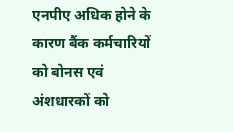एनपीए अधिक होने के कारण बैंक कर्मचारियों को बोनस एवं अंशधारकों को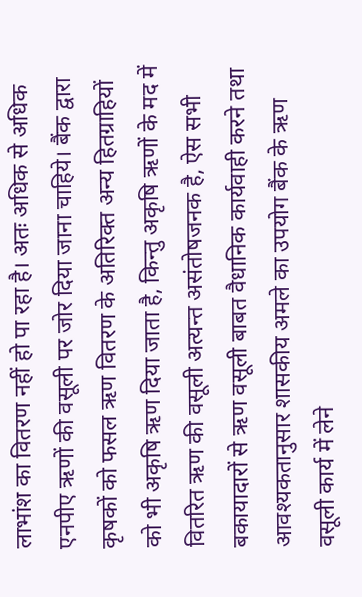लाभांश का वितरण नहीं हो पा रहा है। अतः अधिक से अधिक एनपीए ऋणों की वसूली पर जोर दिया जाना चाहिये। बैंक द्वारा कृषकों को फसल ऋण वितरण के अतिरिक्त अन्य हितग्राहियों को भी अकृषि ऋण दिया जाता है, किन्तु अकृषि ऋणों के मद में वितरित ऋण की वसूली अत्यन्त असंतोषजनक है, ऐस सभी बकायादारों से ऋण वसूली बाबत वैधानिक कार्यवाही करने तथा आवश्यकतानुसार शासकीय अमले का उपयोग बैंक के ऋण वसूली कार्य में लेने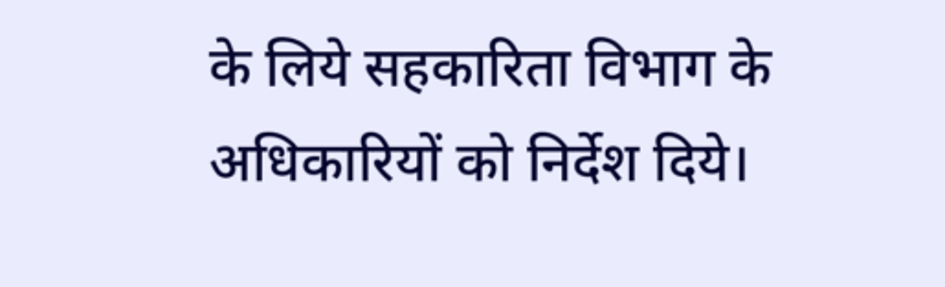के लिये सहकारिता विभाग के अधिकारियों को निर्देश दिये।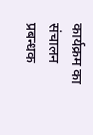कार्यक्रम का संचालन प्रबन्धक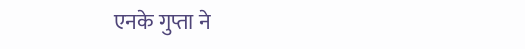एनके गुप्ता ने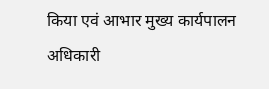किया एवं आभार मुख्य कार्यपालन अधिकारी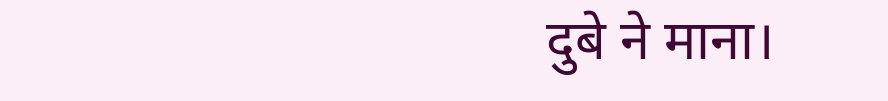दुबे ने माना।